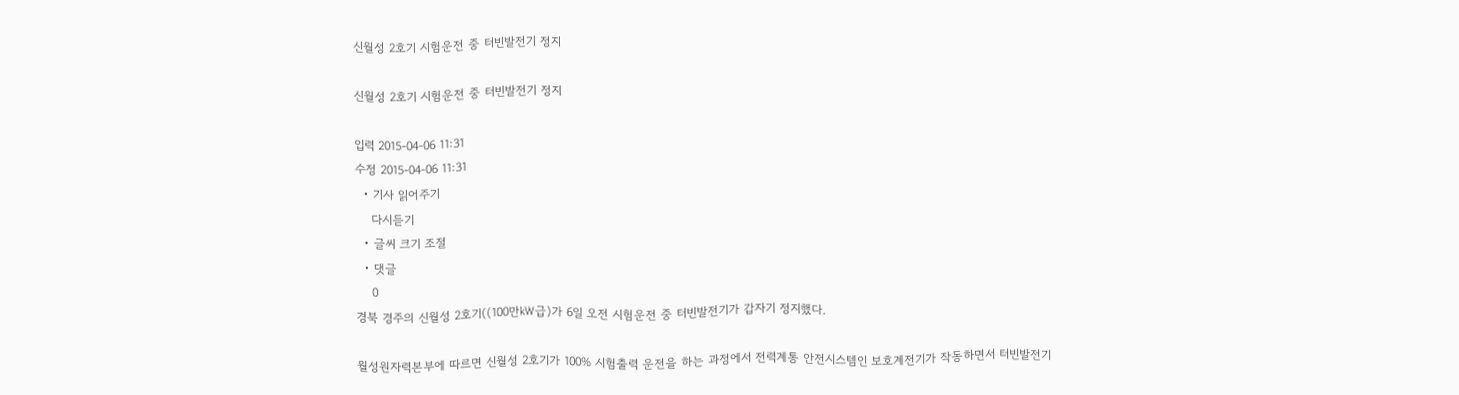신월성 2호기 시험운전 중 터빈발전기 정지

신월성 2호기 시험운전 중 터빈발전기 정지

입력 2015-04-06 11:31
수정 2015-04-06 11:31
  • 기사 읽어주기
    다시듣기
  • 글씨 크기 조절
  • 댓글
    0
경북 경주의 신월성 2호기((100만㎾급)가 6일 오전 시험운전 중 터빈발전기가 갑자기 정지했다.

월성원자력본부에 따르면 신월성 2호기가 100% 시험출력 운전을 하는 과정에서 전력계통 안전시스템인 보호계전기가 작동하면서 터빈발전기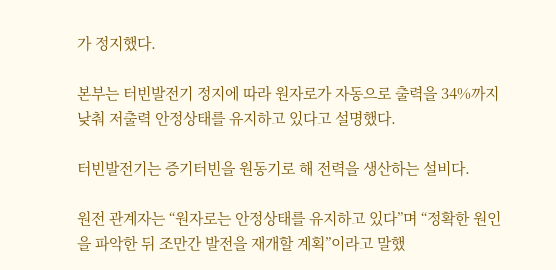가 정지했다.

본부는 터빈발전기 정지에 따라 원자로가 자동으로 출력을 34%까지 낮춰 저출력 안정상태를 유지하고 있다고 설명했다.

터빈발전기는 증기터빈을 원동기로 해 전력을 생산하는 설비다.

원전 관계자는 “원자로는 안정상태를 유지하고 있다”며 “정확한 원인을 파악한 뒤 조만간 발전을 재개할 계획”이라고 말했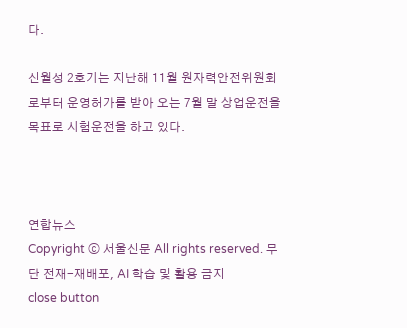다.

신월성 2호기는 지난해 11월 원자력안전위원회로부터 운영허가를 받아 오는 7월 말 상업운전을 목표로 시험운전을 하고 있다.



연합뉴스
Copyright ⓒ 서울신문 All rights reserved. 무단 전재-재배포, AI 학습 및 활용 금지
close button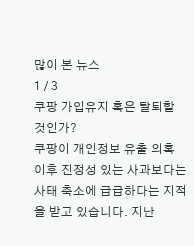많이 본 뉴스
1 / 3
쿠팡 가입유지 혹은 탈퇴할 것인가?
쿠팡이 개인정보 유출 의혹 이후 진정성 있는 사과보다는 사태 축소에 급급하다는 지적을 받고 있습니다. 지난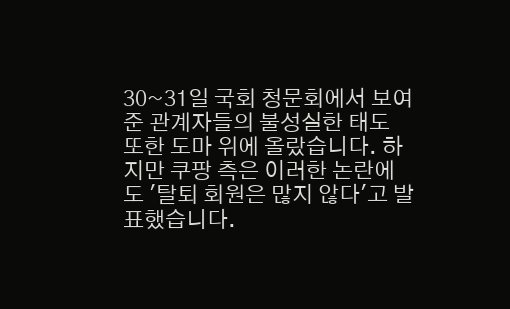30~31일 국회 청문회에서 보여준 관계자들의 불성실한 태도 또한 도마 위에 올랐습니다. 하지만 쿠팡 측은 이러한 논란에도 '탈퇴 회원은 많지 않다'고 발표했습니다.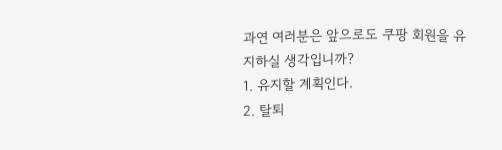과연 여러분은 앞으로도 쿠팡 회원을 유지하실 생각입니까?
1. 유지할 계획인다.
2. 탈퇴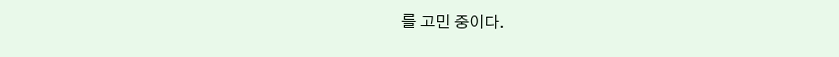를 고민 중이다.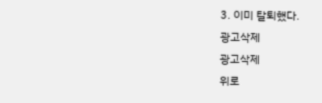3. 이미 탈퇴했다.
광고삭제
광고삭제
위로